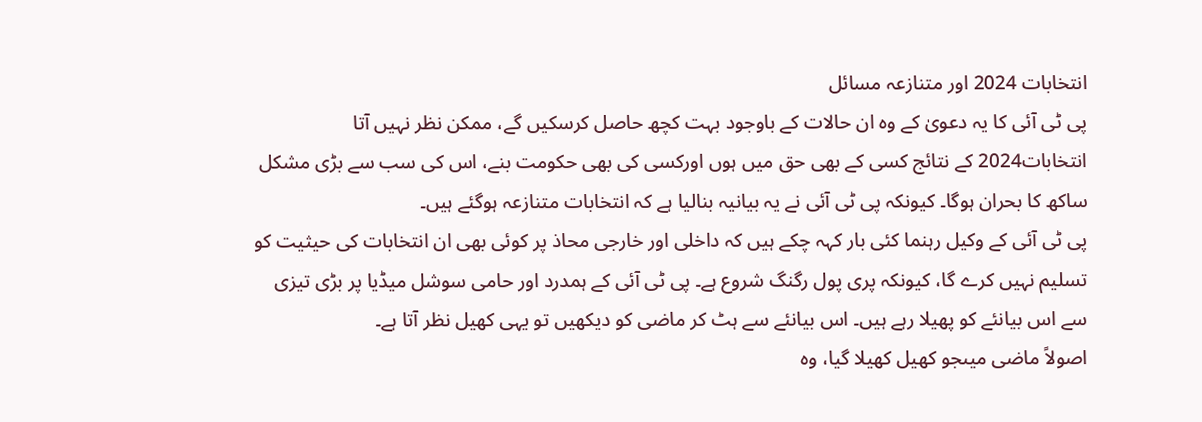انتخابات 2024 اور متنازعہ مسائل
پی ٹی آئی کا یہ دعویٰ کے وہ ان حالات کے باوجود بہت کچھ حاصل کرسکیں گے، ممکن نظر نہیں آتا
انتخابات2024 کے نتائج کسی کے بھی حق میں ہوں اورکسی کی بھی حکومت بنے، اس کی سب سے بڑی مشکل ساکھ کا بحران ہوگا۔ کیونکہ پی ٹی آئی نے یہ بیانیہ بنالیا ہے کہ انتخابات متنازعہ ہوگئے ہیں۔
پی ٹی آئی کے وکیل رہنما کئی بار کہہ چکے ہیں کہ داخلی اور خارجی محاذ پر کوئی بھی ان انتخابات کی حیثیت کو تسلیم نہیں کرے گا، کیونکہ پری پول رگنگ شروع ہے۔ پی ٹی آئی کے ہمدرد اور حامی سوشل میڈیا پر بڑی تیزی سے اس بیانئے کو پھیلا رہے ہیں۔ اس بیانئے سے ہٹ کر ماضی کو دیکھیں تو یہی کھیل نظر آتا ہے۔
اصولاً ماضی میںجو کھیل کھیلا گیا، وہ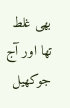بھی غلط تھا اور آج جوکھیل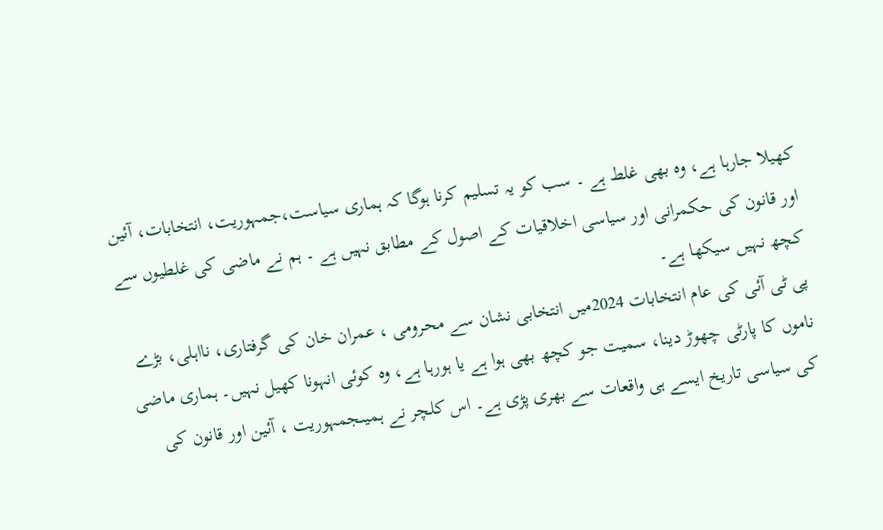کھیلا جارہا ہے، وہ بھی غلط ہے ۔ سب کو یہ تسلیم کرنا ہوگا کہ ہماری سیاست،جمہوریت، انتخابات، آئین اور قانون کی حکمرانی اور سیاسی اخلاقیات کے اصول کے مطابق نہیں ہے ۔ ہم نے ماضی کی غلطیوں سے کچھ نہیں سیکھا ہے۔
پی ٹی آئی کی عام انتخابات 2024میں انتخابی نشان سے محرومی ، عمران خان کی گرفتاری، نااہلی، بڑے ناموں کا پارٹی چھوڑ دینا، سمیت جو کچھ بھی ہوا ہے یا ہورہا ہے، وہ کوئی انہونا کھیل نہیں۔ ہماری ماضی کی سیاسی تاریخ ایسے ہی واقعات سے بھری پڑی ہے۔ اس کلچر نے ہمیںجمہوریت ، آئین اور قانون کی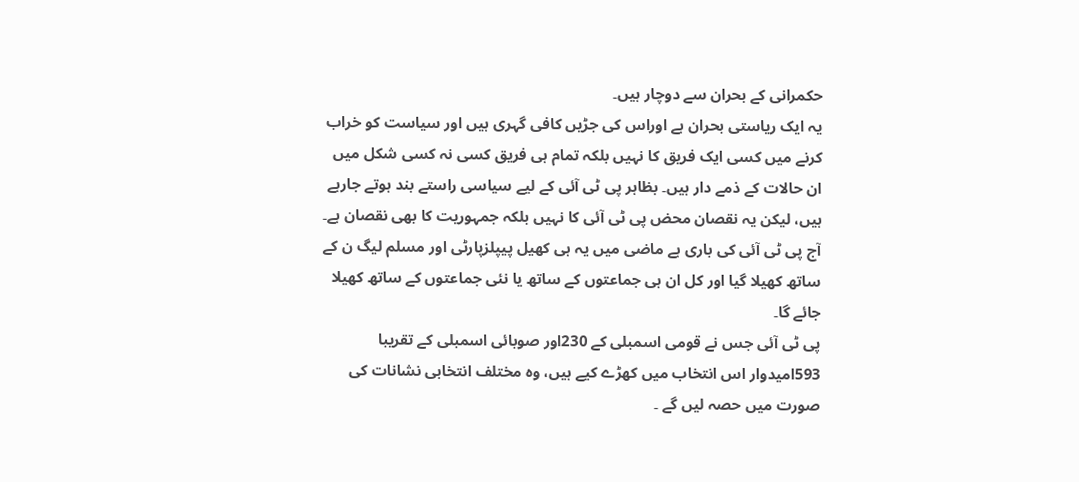حکمرانی کے بحران سے دوچار ہیں۔
یہ ایک ریاستی بحران ہے اوراس کی جڑیں کافی گہری ہیں اور سیاست کو خراب کرنے میں کسی ایک فریق کا نہیں بلکہ تمام ہی فریق کسی نہ کسی شکل میں ان حالات کے ذمے دار ہیں۔ بظاہر پی ٹی آئی کے لیے سیاسی راستے بند ہوتے جارہے ہیں، لیکن یہ نقصان محض پی ٹی آئی کا نہیں بلکہ جمہوریت کا بھی نقصان ہے۔ آج پی ٹی آئی کی باری ہے ماضی میں یہ ہی کھیل پیپلزپارٹی اور مسلم لیگ ن کے ساتھ کھیلا گیا اور کل ان ہی جماعتوں کے ساتھ یا نئی جماعتوں کے ساتھ کھیلا جائے گا۔
پی ٹی آئی جس نے قومی اسمبلی کے 230اور صوبائی اسمبلی کے تقریبا 593امیدوار اس انتخاب میں کھڑے کیے ہیں، وہ مختلف انتخابی نشانات کی صورت میں حصہ لیں گے ۔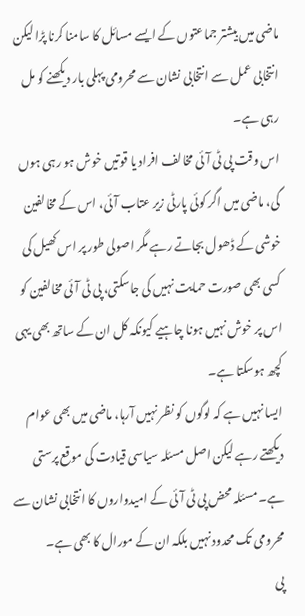ماضی میں بیشتر جماعتوں کے ایسے مسائل کا سامنا کرنا پڑا لیکن انتخابی عمل سے انتخابی نشان سے محرومی پہلی بار دیکھنے کو مل رہی ہے۔
اس وقت پی ٹی آئی مخالف افراد یا قوتیں خوش ہو رہی ہوں گی، ماضی میں اگر کوئی پارٹی زیر عتاب آئی، اس کے مخالفین خوشی کے ڈھول بجاتے رہے مگر اصولی طور پر اس کھیل کی کسی بھی صورت حمایت نہیں کی جاسکتی، پی ٹی آئی مخالفین کو اس پر خوش نہیں ہونا چاہیے کیونکہ کل ان کے ساتھ بھی یہی کچھ ہوسکتا ہے۔
ایسا نہیں ہے کہ لوگوں کو نظر نہیں آرہا، ماضی میں بھی عوام دیکھتے رہے لیکن اصل مسئلہ سیاسی قیادت کی موقع پرستی ہے۔ مسئلہ محض پی ٹی آئی کے امیدواروں کا انتخابی نشان سے محرومی تک محدود نہیں بلکہ ان کے مورال کا بھی ہے۔
پی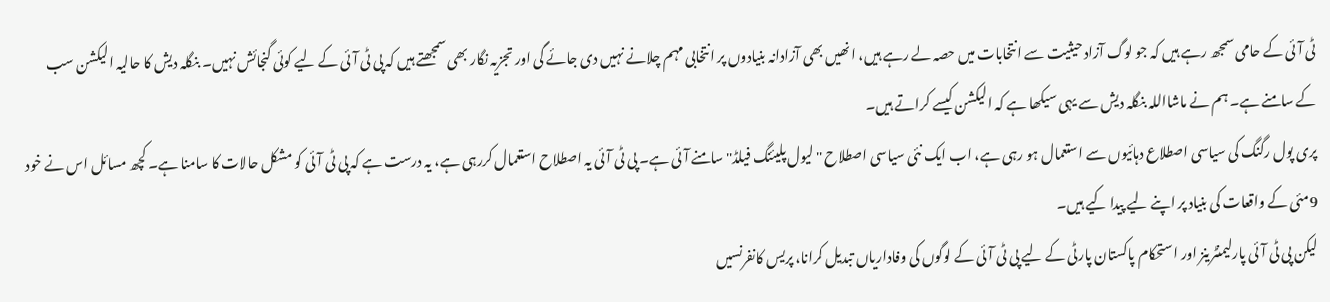ٹی آئی کے حامی سمجھ رہے ہیں کہ جو لوگ آزاد حیثیت سے انتخابات میں حصہ لے رہے ہیں، انھیں بھی آزادانہ بنیادوں پر انتخابی مہم چلانے نہیں دی جائے گی اور تجزیہ نگار بھی سمجھتے ہیں کہ پی ٹی آئی کے لیے کوئی گنجائش نہیں۔ بنگلہ دیش کا حالیہ الیکشن سب کے سامنے ہے۔ ہم نے ماشااللہ بنگلہ دیش سے یہی سیکھا ہے کہ الیکشن کیسے کراتے ہیں۔
پری پول رگنگ کی سیاسی اصطلاع دہائیوں سے استعمال ہو رہی ہے، اب ایک نئی سیاسی اصطلاح ''لیول پلیئنگ فیلڈ'' سامنے آئی ہے۔ پی ٹی آئی یہ اصطلاح استعمال کررہی ہے، یہ درست ہے کہ پی ٹی آئی کو مشکل حالات کا سامنا ہے۔ کچھ مسائل اس نے خود 9مئی کے واقعات کی بنیاد پر اپنے لیے پیدا کیے ہیں۔
لیکن پی ٹی آئی پارلیمنٹرینز اور استحکام پاکستان پارٹی کے لیے پی ٹی آئی کے لوگوں کی وفاداریاں تبدیل کرانا، پریس کانفرنسیں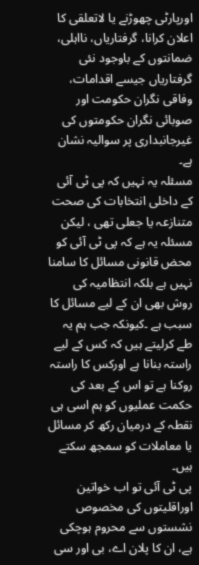اورپارٹی چھوڑنے یا لاتعلقی کا اعلان کرانا، گرفتاریاں، نااہلی، ضمانتوں کے باوجود نئی گرفتاریاں جیسے اقدامات، وفاقی نگران حکومت اور صوبائی نگران حکومتوں کی غیرجانبداری پر سوالیہ نشان ہے۔
مسئلہ یہ نہیں کہ پی ٹی آئی کے داخلی انتخابات کی صحت متنازعہ یا جعلی تھی ، لیکن مسئلہ یہ ہے کہ پی ٹی آئی کو محض قانونی مسائل کا سامنا نہیں ہے بلکہ انتظامیہ کی روش بھی ان کے لیے مسائل کا سبب ہے ۔کیونکہ جب ہم یہ طے کرلیتے ہیں کہ کس کے لیے راستہ بنانا ہے اورکس کا راستہ روکنا ہے تو اس کے بعد کی حکمت عملیوں کو ہم اسی ہی نقطہ کے درمیان رکھ کر مسائل یا معاملات کو سمجھ سکتے ہیں۔
پی ٹی آئی تو اب خواتین اوراقلیتوں کی مخصوص نشستوں سے محروم ہوچکی ہے، ان کا پلان اے، بی اور سی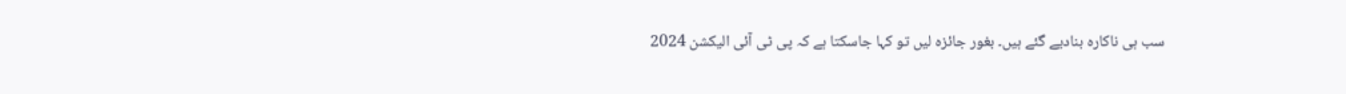سب ہی ناکارہ بنادیے گئے ہیں۔ بغور جائزہ لیں تو کہا جاسکتا ہے کہ پی ٹی آئی الیکشن 2024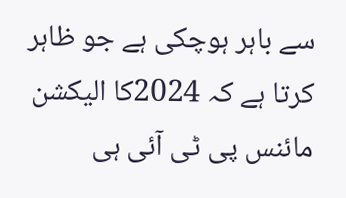سے باہر ہوچکی ہے جو ظاہر کرتا ہے کہ 2024کا الیکشن مائنس پی ٹی آئی ہی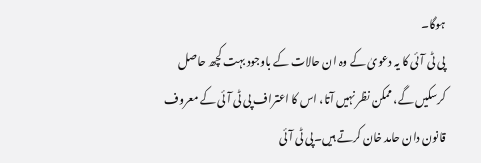ہوگا۔
پی ٹی آئی کا یہ دعویٰ کے وہ ان حالات کے باوجود بہت کچھ حاصل کرسکیں گے، ممکن نظر نہیں آتا، اس کا اعتراف پی ٹی آئی کے معروف قانون دان حامد خان کرتے ہیں۔پی ٹی آئی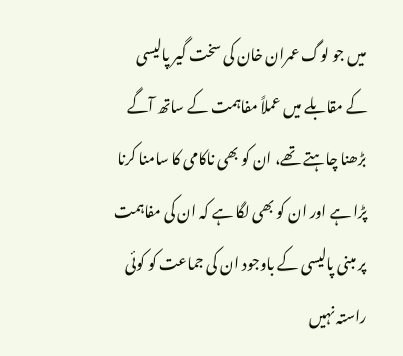میں جو لوگ عمران خان کی سخت گیر پالیسی کے مقابلے میں عملاً مفاہمت کے ساتھ آگے بڑھنا چاہتے تھے، ان کو بھی ناکامی کا سامنا کرنا پڑا ہے اور ان کو بھی لگا ہے کہ ان کی مفاہمت پر مبنی پالیسی کے باوجود ان کی جماعت کو کوئی راستہ نہیں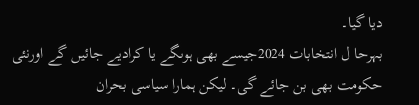دیا گیا۔
بہرحا ل انتخابات 2024جیسے بھی ہوںگے یا کرادیے جائیں گے اورنئی حکومت بھی بن جائے گی۔ لیکن ہمارا سیاسی بحران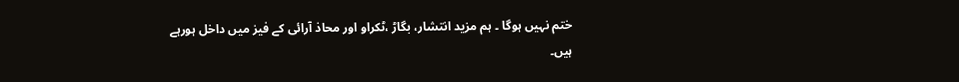ختم نہیں ہوگا ۔ ہم مزید انتشار، بگاڑ ،ٹکراو اور محاذ آرائی کے فیز میں داخل ہورہے ہیں۔